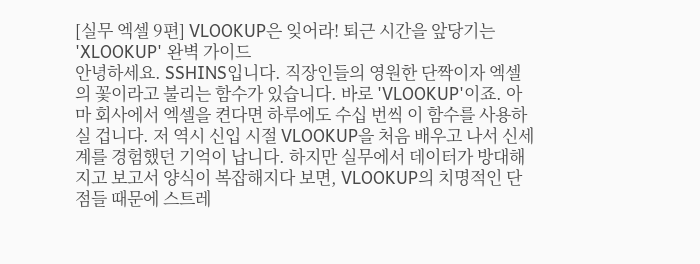[실무 엑셀 9편] VLOOKUP은 잊어라! 퇴근 시간을 앞당기는 'XLOOKUP' 완벽 가이드
안녕하세요. SSHINS입니다. 직장인들의 영원한 단짝이자 엑셀의 꽃이라고 불리는 함수가 있습니다. 바로 'VLOOKUP'이죠. 아마 회사에서 엑셀을 켠다면 하루에도 수십 번씩 이 함수를 사용하실 겁니다. 저 역시 신입 시절 VLOOKUP을 처음 배우고 나서 신세계를 경험했던 기억이 납니다. 하지만 실무에서 데이터가 방대해지고 보고서 양식이 복잡해지다 보면, VLOOKUP의 치명적인 단점들 때문에 스트레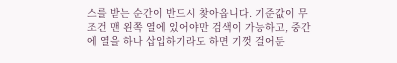스를 받는 순간이 반드시 찾아옵니다. 기준값이 무조건 맨 왼쪽 열에 있어야만 검색이 가능하고, 중간에 열을 하나 삽입하기라도 하면 기껏 걸어둔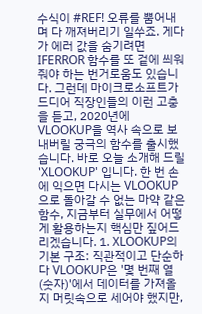수식이 #REF! 오류를 뿜어내며 다 깨져버리기 일쑤죠. 게다가 에러 값을 숨기려면 IFERROR 함수를 또 겉에 씌워줘야 하는 번거로움도 있습니다. 그런데 마이크로소프트가 드디어 직장인들의 이런 고충을 듣고, 2020년에 VLOOKUP을 역사 속으로 보내버릴 궁극의 함수를 출시했습니다. 바로 오늘 소개해 드릴 'XLOOKUP' 입니다. 한 번 손에 익으면 다시는 VLOOKUP으로 돌아갈 수 없는 마약 같은 함수, 지금부터 실무에서 어떻게 활용하는지 핵심만 짚어드리겠습니다. 1. XLOOKUP의 기본 구조: 직관적이고 단순하다 VLOOKUP은 '몇 번째 열(숫자)'에서 데이터를 가져올지 머릿속으로 세어야 했지만,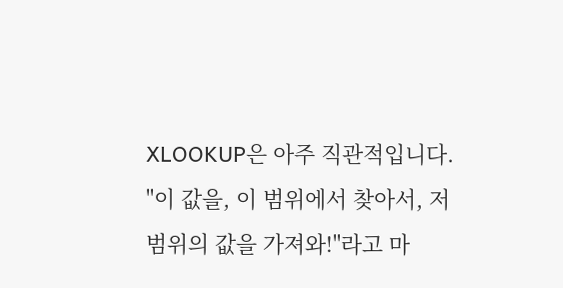XLOOKUP은 아주 직관적입니다. "이 값을, 이 범위에서 찾아서, 저 범위의 값을 가져와!"라고 마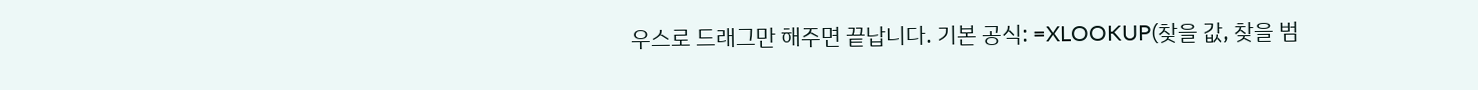우스로 드래그만 해주면 끝납니다. 기본 공식: =XLOOKUP(찾을 값, 찾을 범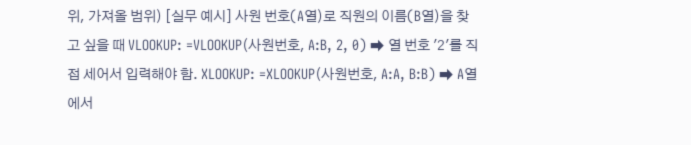위, 가져올 범위) [실무 예시] 사원 번호(A열)로 직원의 이름(B열)을 찾고 싶을 때 VLOOKUP: =VLOOKUP(사원번호, A:B, 2, 0) ➡ 열 번호 '2'를 직접 세어서 입력해야 함. XLOOKUP: =XLOOKUP(사원번호, A:A, B:B) ➡ A열에서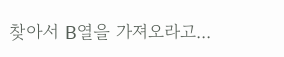찾아서 B열을 가져오라고...